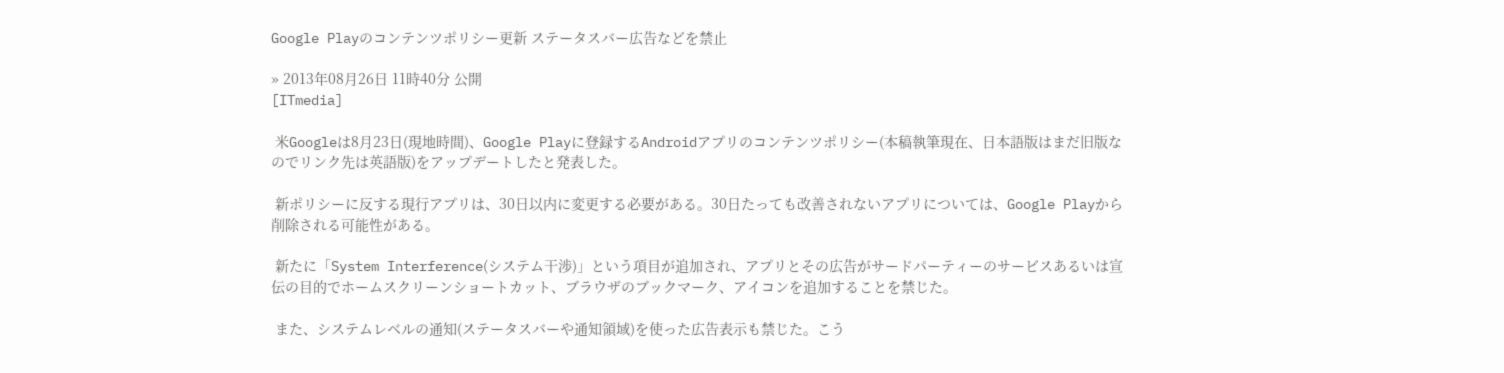Google Playのコンテンツポリシー更新 ステータスバー広告などを禁止

» 2013年08月26日 11時40分 公開
[ITmedia]

 米Googleは8月23日(現地時間)、Google Playに登録するAndroidアプリのコンテンツポリシー(本稿執筆現在、日本語版はまだ旧版なのでリンク先は英語版)をアップデートしたと発表した。

 新ポリシーに反する現行アプリは、30日以内に変更する必要がある。30日たっても改善されないアプリについては、Google Playから削除される可能性がある。

 新たに「System Interference(システム干渉)」という項目が追加され、アプリとその広告がサードパーティーのサービスあるいは宣伝の目的でホームスクリーンショートカット、ブラウザのブックマーク、アイコンを追加することを禁じた。

 また、システムレベルの通知(ステータスバーや通知領域)を使った広告表示も禁じた。こう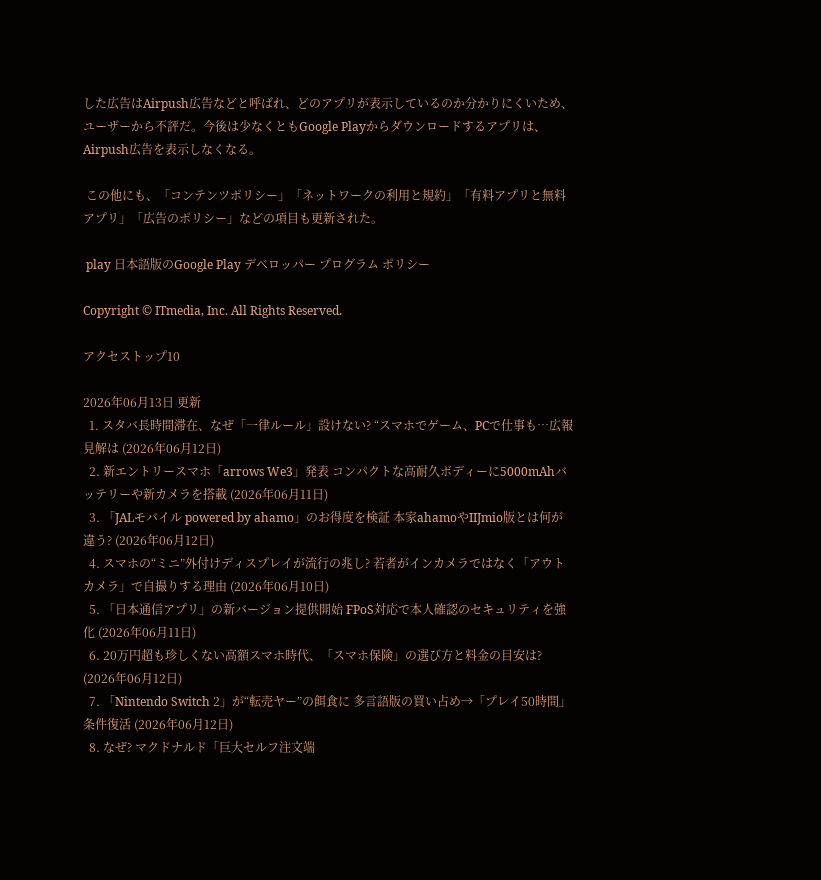した広告はAirpush広告などと呼ばれ、どのアプリが表示しているのか分かりにくいため、ユーザーから不評だ。今後は少なくともGoogle Playからダウンロードするアプリは、Airpush広告を表示しなくなる。

 この他にも、「コンテンツポリシー」「ネットワークの利用と規約」「有料アプリと無料アプリ」「広告のポリシー」などの項目も更新された。

 play 日本語版のGoogle Play デベロッパー プログラム ポリシー

Copyright © ITmedia, Inc. All Rights Reserved.

アクセストップ10

2026年06月13日 更新
  1. スタバ長時間滞在、なぜ「一律ルール」設けない? “スマホでゲーム、PCで仕事も…広報見解は (2026年06月12日)
  2. 新エントリースマホ「arrows We3」発表 コンパクトな高耐久ボディーに5000mAhバッテリーや新カメラを搭載 (2026年06月11日)
  3. 「JALモバイル powered by ahamo」のお得度を検証 本家ahamoやIIJmio版とは何が違う? (2026年06月12日)
  4. スマホの“ミニ”外付けディスプレイが流行の兆し? 若者がインカメラではなく「アウトカメラ」で自撮りする理由 (2026年06月10日)
  5. 「日本通信アプリ」の新バージョン提供開始 FPoS対応で本人確認のセキュリティを強化 (2026年06月11日)
  6. 20万円超も珍しくない高額スマホ時代、「スマホ保険」の選び方と料金の目安は? (2026年06月12日)
  7. 「Nintendo Switch 2」が“転売ヤー”の餌食に 多言語版の買い占め→「プレイ50時間」条件復活 (2026年06月12日)
  8. なぜ? マクドナルド「巨大セルフ注文端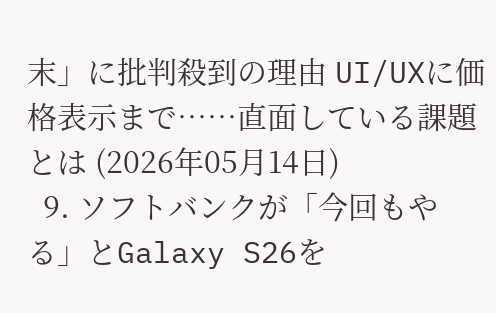末」に批判殺到の理由 UI/UXに価格表示まで……直面している課題とは (2026年05月14日)
  9. ソフトバンクが「今回もやる」とGalaxy S26を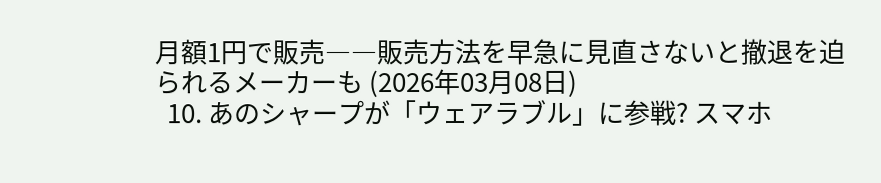月額1円で販売――販売方法を早急に見直さないと撤退を迫られるメーカーも (2026年03月08日)
  10. あのシャープが「ウェアラブル」に参戦? スマホ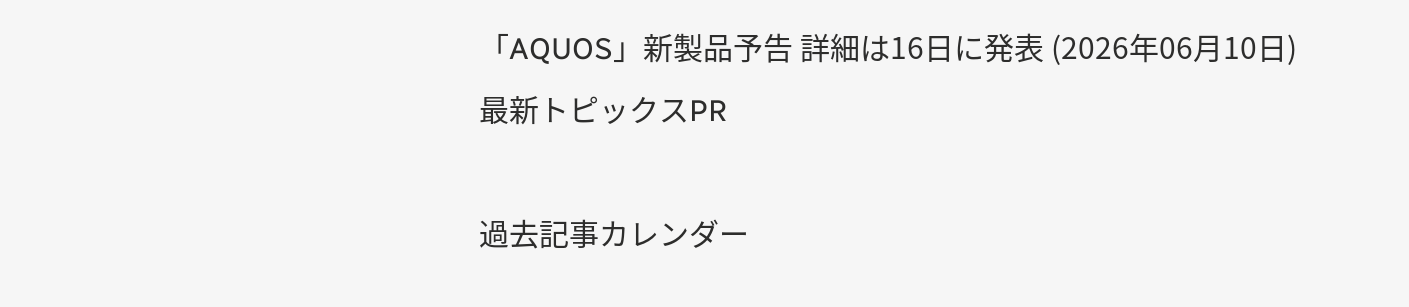「AQUOS」新製品予告 詳細は16日に発表 (2026年06月10日)
最新トピックスPR

過去記事カレンダー